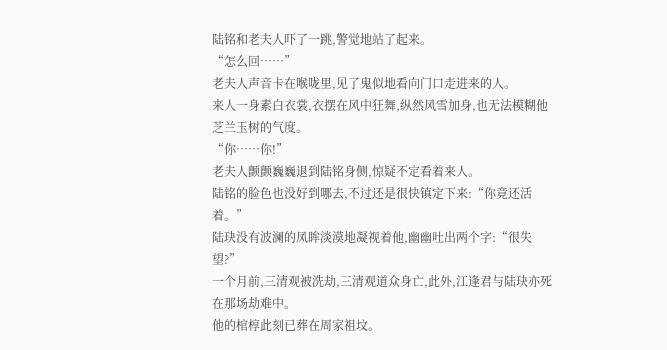陆铭和老夫人吓了一跳,警觉地站了起来。
“怎么回……”
老夫人声音卡在喉咙里,见了鬼似地看向门口走进来的人。
来人一身素白衣裳,衣摆在风中狂舞,纵然风雪加身,也无法模糊他芝兰玉树的气度。
“你……你!”
老夫人颤颤巍巍退到陆铭身侧,惊疑不定看着来人。
陆铭的脸色也没好到哪去,不过还是很快镇定下来:“你竟还活着。”
陆玦没有波澜的凤眸淡漠地凝视着他,幽幽吐出两个字:“很失望?”
一个月前,三清观被洗劫,三清观道众身亡,此外,江逢君与陆玦亦死在那场劫难中。
他的棺椁此刻已葬在周家祖坟。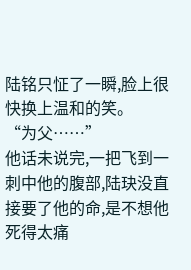陆铭只怔了一瞬,脸上很快换上温和的笑。
“为父……”
他话未说完,一把飞到一刺中他的腹部,陆玦没直接要了他的命,是不想他死得太痛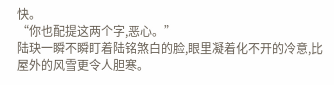快。
“你也配提这两个字,恶心。”
陆玦一瞬不瞬盯着陆铭煞白的脸,眼里凝着化不开的冷意,比屋外的风雪更令人胆寒。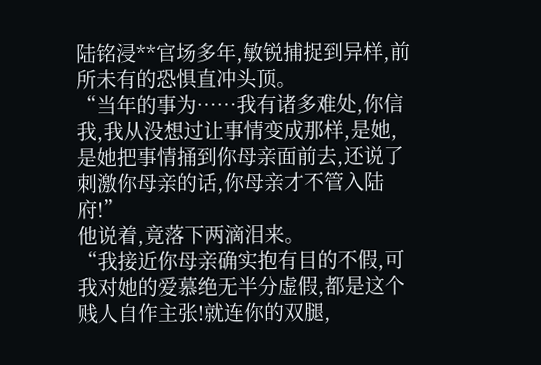陆铭浸**官场多年,敏锐捕捉到异样,前所未有的恐惧直冲头顶。
“当年的事为……我有诸多难处,你信我,我从没想过让事情变成那样,是她,是她把事情捅到你母亲面前去,还说了刺激你母亲的话,你母亲才不管入陆府!”
他说着,竟落下两滴泪来。
“我接近你母亲确实抱有目的不假,可我对她的爱慕绝无半分虚假,都是这个贱人自作主张!就连你的双腿,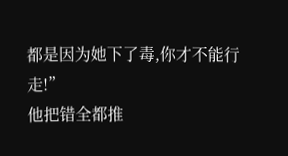都是因为她下了毒,你才不能行走!”
他把错全都推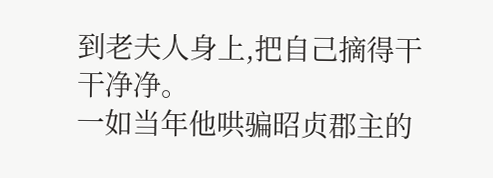到老夫人身上,把自己摘得干干净净。
一如当年他哄骗昭贞郡主的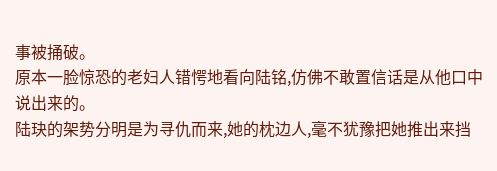事被捅破。
原本一脸惊恐的老妇人错愕地看向陆铭,仿佛不敢置信话是从他口中说出来的。
陆玦的架势分明是为寻仇而来,她的枕边人,毫不犹豫把她推出来挡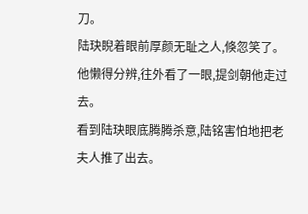刀。
陆玦睨着眼前厚颜无耻之人,倏忽笑了。
他懒得分辨,往外看了一眼,提剑朝他走过去。
看到陆玦眼底腾腾杀意,陆铭害怕地把老夫人推了出去。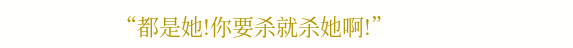“都是她!你要杀就杀她啊!”